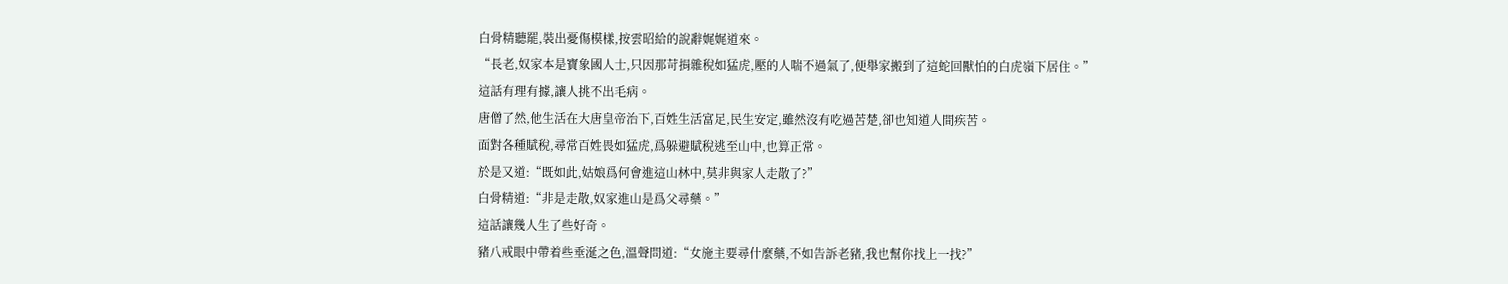白骨精聽罷,裝出憂傷模樣,按雲昭給的說辭娓娓道來。
“長老,奴家本是寶象國人士,只因那苛捐雜稅如猛虎,壓的人喘不過氣了,便舉家搬到了這蛇回獸怕的白虎嶺下居住。”
這話有理有據,讓人挑不出毛病。
唐僧了然,他生活在大唐皇帝治下,百姓生活富足,民生安定,雖然沒有吃過苦楚,卻也知道人間疾苦。
面對各種賦稅,尋常百姓畏如猛虎,爲躲避賦稅逃至山中,也算正常。
於是又道:“既如此,姑娘爲何會進這山林中,莫非與家人走散了?”
白骨精道:“非是走散,奴家進山是爲父尋藥。”
這話讓幾人生了些好奇。
豬八戒眼中帶着些垂涎之色,溫聲問道:“女施主要尋什麼藥,不如告訴老豬,我也幫你找上一找?”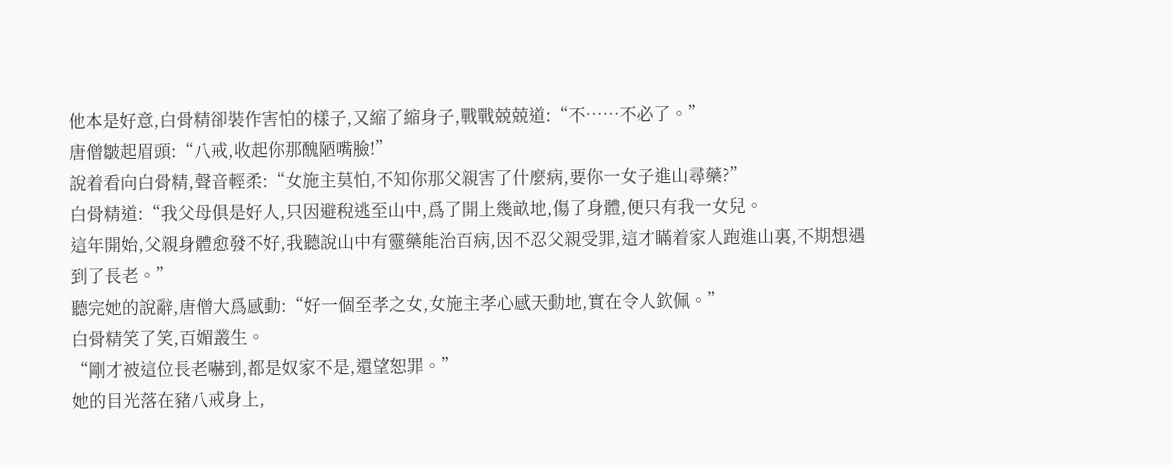他本是好意,白骨精卻裝作害怕的樣子,又縮了縮身子,戰戰兢兢道:“不……不必了。”
唐僧皺起眉頭:“八戒,收起你那醜陋嘴臉!”
說着看向白骨精,聲音輕柔:“女施主莫怕,不知你那父親害了什麼病,要你一女子進山尋藥?”
白骨精道:“我父母俱是好人,只因避稅逃至山中,爲了開上幾畝地,傷了身體,便只有我一女兒。
這年開始,父親身體愈發不好,我聽說山中有靈藥能治百病,因不忍父親受罪,這才瞞着家人跑進山裏,不期想遇到了長老。”
聽完她的說辭,唐僧大爲感動:“好一個至孝之女,女施主孝心感天動地,實在令人欽佩。”
白骨精笑了笑,百媚叢生。
“剛才被這位長老嚇到,都是奴家不是,還望恕罪。”
她的目光落在豬八戒身上,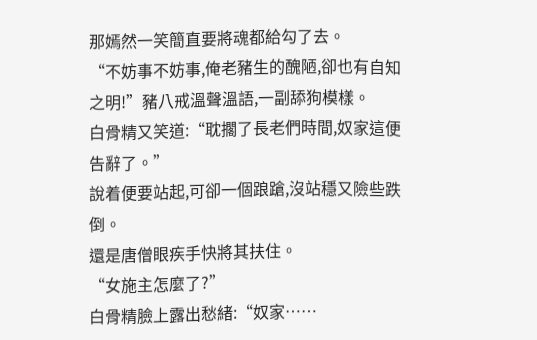那嫣然一笑簡直要將魂都給勾了去。
“不妨事不妨事,俺老豬生的醜陋,卻也有自知之明!”豬八戒溫聲溫語,一副舔狗模樣。
白骨精又笑道:“耽擱了長老們時間,奴家這便告辭了。”
說着便要站起,可卻一個踉蹌,沒站穩又險些跌倒。
還是唐僧眼疾手快將其扶住。
“女施主怎麼了?”
白骨精臉上露出愁緒:“奴家……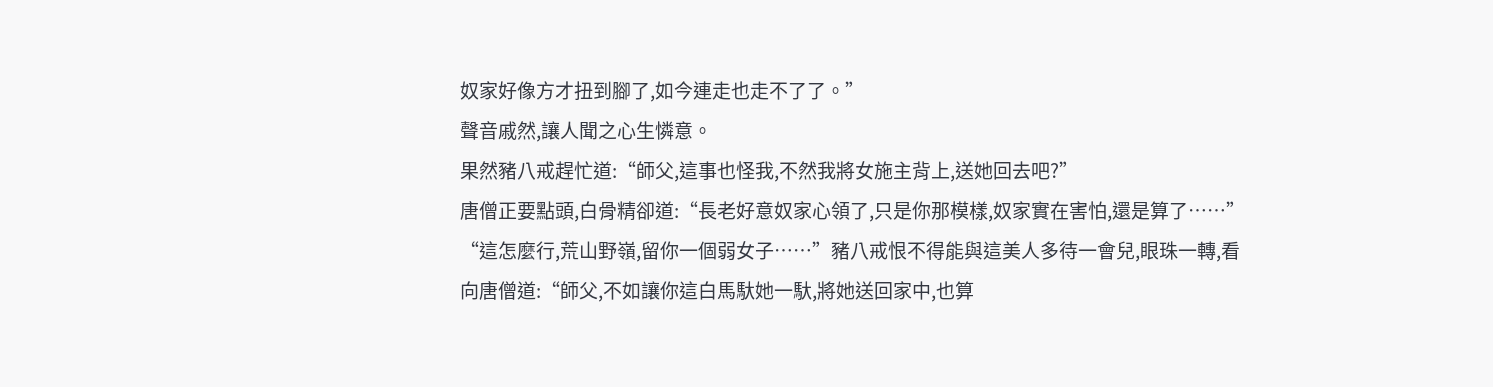奴家好像方才扭到腳了,如今連走也走不了了。”
聲音戚然,讓人聞之心生憐意。
果然豬八戒趕忙道:“師父,這事也怪我,不然我將女施主背上,送她回去吧?”
唐僧正要點頭,白骨精卻道:“長老好意奴家心領了,只是你那模樣,奴家實在害怕,還是算了……”
“這怎麼行,荒山野嶺,留你一個弱女子……”豬八戒恨不得能與這美人多待一會兒,眼珠一轉,看向唐僧道:“師父,不如讓你這白馬馱她一馱,將她送回家中,也算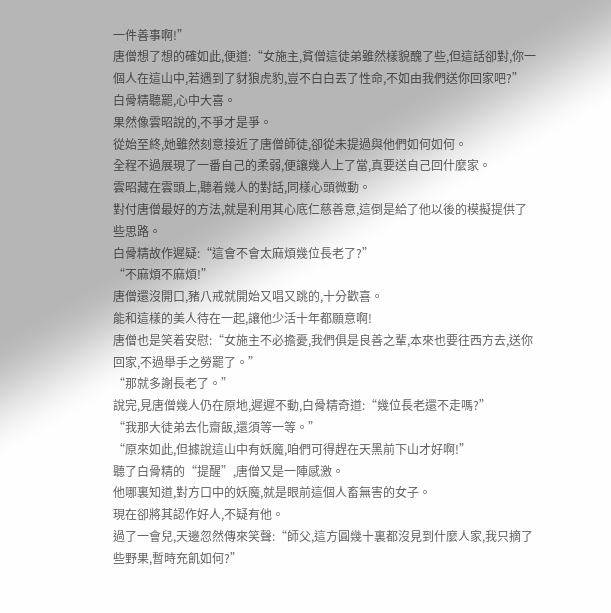一件善事啊!”
唐僧想了想的確如此,便道:“女施主,貧僧這徒弟雖然樣貌醜了些,但這話卻對,你一個人在這山中,若遇到了豺狼虎豹,豈不白白丟了性命,不如由我們送你回家吧?”
白骨精聽罷,心中大喜。
果然像雲昭說的,不爭才是爭。
從始至終,她雖然刻意接近了唐僧師徒,卻從未提過與他們如何如何。
全程不過展現了一番自己的柔弱,便讓幾人上了當,真要送自己回什麼家。
雲昭藏在雲頭上,聽着幾人的對話,同樣心頭微動。
對付唐僧最好的方法,就是利用其心底仁慈善意,這倒是給了他以後的模擬提供了些思路。
白骨精故作遲疑:“這會不會太麻煩幾位長老了?”
“不麻煩不麻煩!”
唐僧還沒開口,豬八戒就開始又唱又跳的,十分歡喜。
能和這樣的美人待在一起,讓他少活十年都願意啊!
唐僧也是笑着安慰:“女施主不必擔憂,我們俱是良善之輩,本來也要往西方去,送你回家,不過舉手之勞罷了。”
“那就多謝長老了。”
說完,見唐僧幾人仍在原地,遲遲不動,白骨精奇道:“幾位長老還不走嗎?”
“我那大徒弟去化齋飯,還須等一等。”
“原來如此,但據說這山中有妖魔,咱們可得趕在天黑前下山才好啊!”
聽了白骨精的“提醒”,唐僧又是一陣感激。
他哪裏知道,對方口中的妖魔,就是眼前這個人畜無害的女子。
現在卻將其認作好人,不疑有他。
過了一會兒,天邊忽然傳來笑聲:“師父,這方圓幾十裏都沒見到什麼人家,我只摘了些野果,暫時充飢如何?”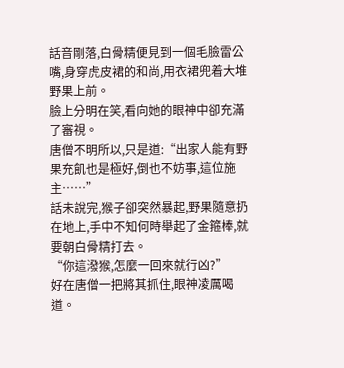話音剛落,白骨精便見到一個毛臉雷公嘴,身穿虎皮裙的和尚,用衣裙兜着大堆野果上前。
臉上分明在笑,看向她的眼神中卻充滿了審視。
唐僧不明所以,只是道:“出家人能有野果充飢也是極好,倒也不妨事,這位施主……”
話未說完,猴子卻突然暴起,野果隨意扔在地上,手中不知何時舉起了金箍棒,就要朝白骨精打去。
“你這潑猴,怎麼一回來就行凶?”
好在唐僧一把將其抓住,眼神凌厲喝道。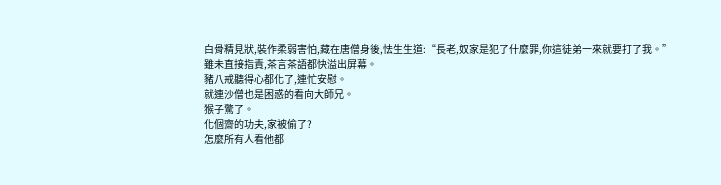白骨精見狀,裝作柔弱害怕,藏在唐僧身後,怯生生道:“長老,奴家是犯了什麼罪,你這徒弟一來就要打了我。”
雖未直接指責,茶言茶語都快溢出屏幕。
豬八戒聽得心都化了,連忙安慰。
就連沙僧也是困惑的看向大師兄。
猴子驚了。
化個齋的功夫,家被偷了?
怎麼所有人看他都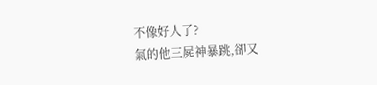不像好人了?
氣的他三屍神暴跳,卻又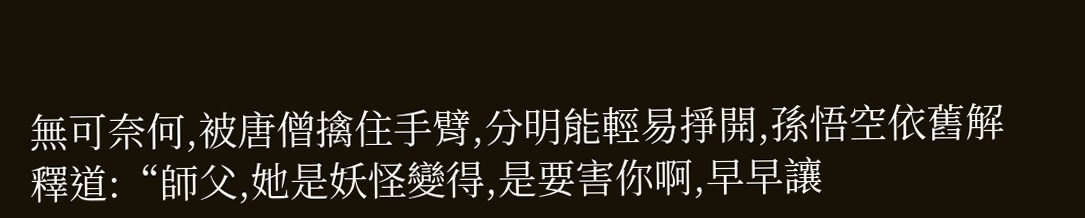無可奈何,被唐僧擒住手臂,分明能輕易掙開,孫悟空依舊解釋道:“師父,她是妖怪變得,是要害你啊,早早讓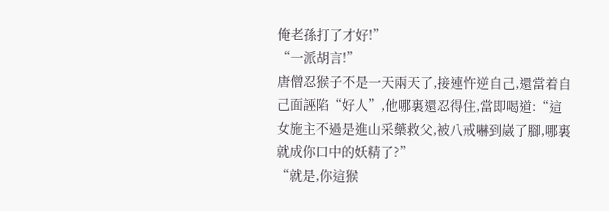俺老孫打了才好!”
“一派胡言!”
唐僧忍猴子不是一天兩天了,接連忤逆自己,還當着自己面誣陷“好人”,他哪裏還忍得住,當即喝道:“這女施主不過是進山采藥救父,被八戒嚇到崴了腳,哪裏就成你口中的妖精了?”
“就是,你這猴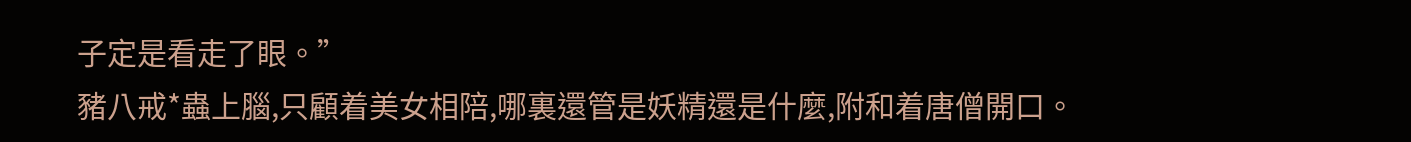子定是看走了眼。”
豬八戒*蟲上腦,只顧着美女相陪,哪裏還管是妖精還是什麼,附和着唐僧開口。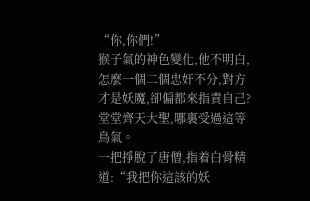“你,你們!”
猴子氣的神色變化,他不明白,怎麼一個二個忠奸不分,對方才是妖魔,卻偏都來指責自己?
堂堂齊天大聖,哪裏受過這等鳥氣。
一把掙脫了唐僧,指着白骨精道:“我把你這該的妖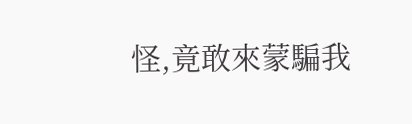怪,竟敢來蒙騙我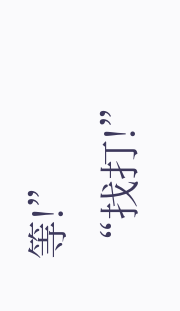等!”
“找打!”